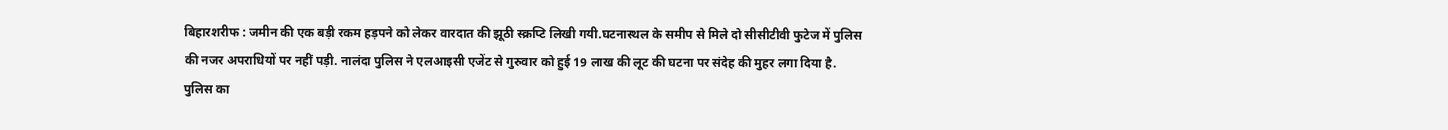बिहारशरीफ : जमीन की एक बड़ी रकम हड़पने को लेकर वारदात की झूठी स्क्रप्टि लिखी गयी.घटनास्थल के समीप से मिले दो सीसीटीवी फुटेज में पुलिस की नजर अपराधियों पर नहीं पड़ी. नालंदा पुलिस ने एलआइसी एजेंट से गुरुवार को हुई 19 लाख की लूट की घटना पर संदेह की मुहर लगा दिया है.
पुलिस का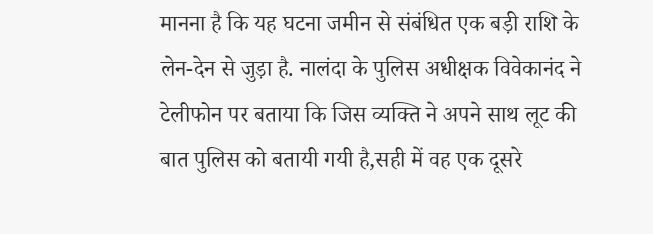मानना है कि यह घटना जमीन से संबंधित एक बड़ी राशि के लेन-देन से जुड़ा है. नालंदा के पुलिस अधीक्षक विवेकानंद ने टेलीफोन पर बताया कि जिस व्यक्ति ने अपने साथ लूट की बात पुलिस को बतायी गयी है,सही में वह एक दूसरे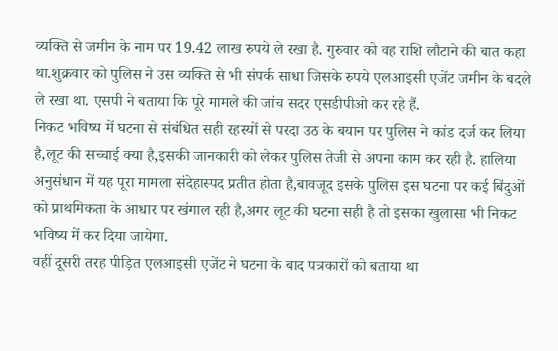व्यक्ति से जमीन के नाम पर 19.42 लाख रुपये ले रखा है. गुरुवार को वह राशि लौटाने की बात कहा था.शुक्रवार को पुलिस ने उस व्यक्ति से भी संपर्क साधा जिसके रुपये एलआइसी एजेंट जमीन के बदले ले रखा था. एसपी ने बताया कि पूरे मामले की जांच सदर एसडीपीओ कर रहे हैं.
निकट भविष्य में घटना से संबंधित सही रहस्यों से परदा उठ के बयान पर पुलिस ने कांड दर्ज कर लिया है,लूट की सच्चाई क्या है,इसकी जानकारी को लेकर पुलिस तेजी से अपना काम कर रही है. हालिया अनुसंधान में यह पूरा मामला संदेहास्पद प्रतीत होता है,बावजूद इसके पुलिस इस घटना पर कई बिंदुओं को प्राथमिकता के आधार पर खंगाल रही है,अगर लूट की घटना सही है तो इसका खुलासा भी निकट भविष्य में कर दिया जायेगा.
वहीं दूसरी तरह पीड़ित एलआइसी एजेंट ने घटना के बाद पत्रकारों को बताया था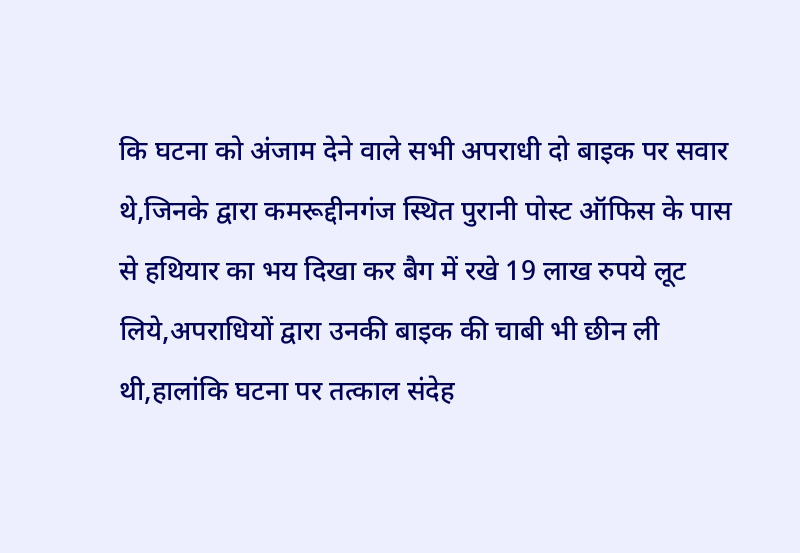कि घटना को अंजाम देने वाले सभी अपराधी दो बाइक पर सवार थे,जिनके द्वारा कमरूद्दीनगंज स्थित पुरानी पोस्ट ऑफिस के पास से हथियार का भय दिखा कर बैग में रखे 19 लाख रुपये लूट लिये,अपराधियों द्वारा उनकी बाइक की चाबी भी छीन ली थी,हालांकि घटना पर तत्काल संदेह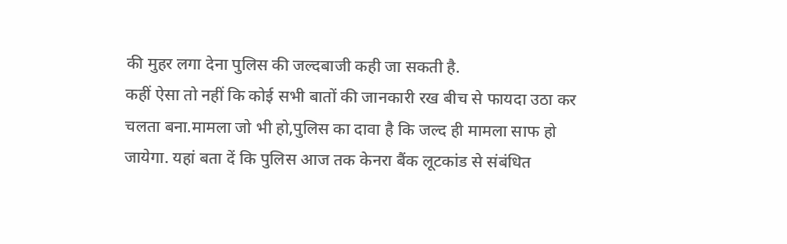की मुहर लगा देना पुलिस की जल्दबाजी कही जा सकती है.
कहीं ऐसा तो नहीं कि कोई सभी बातों की जानकारी रख बीच से फायदा उठा कर चलता बना.मामला जो भी हो,पुलिस का दावा है कि जल्द ही मामला साफ हो जायेगा. यहां बता दें कि पुलिस आज तक केनरा बैंक लूटकांड से संबंधित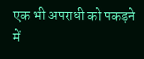एक भी अपराधी को पकड़ने में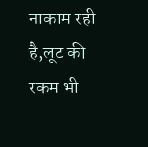नाकाम रही है,लूट की रकम भी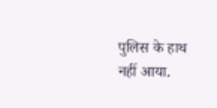पुलिस के हाथ नहीं आया.